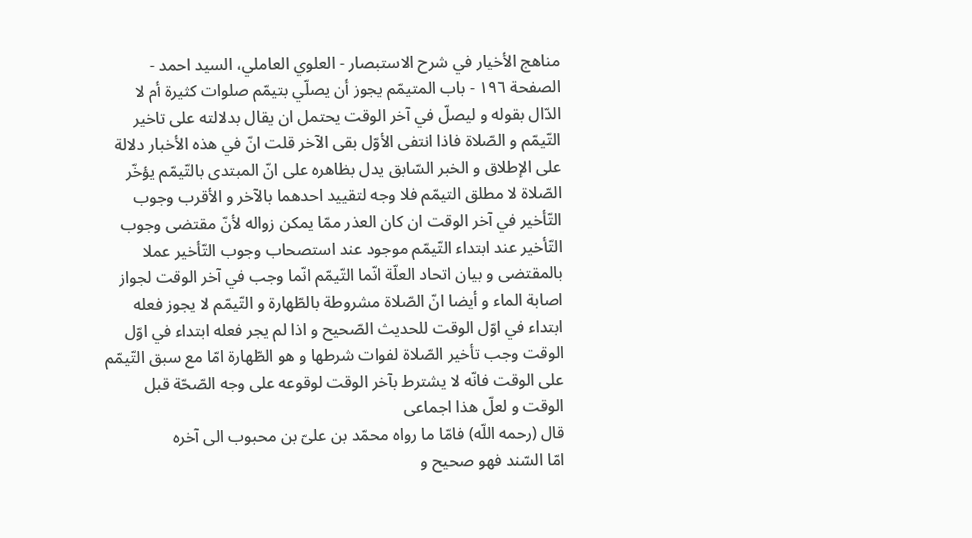مناهج الأخيار في شرح الاستبصار - العلوي العاملي، السيد احمد - الصفحة ١٩٦ - باب المتيمّم يجوز أن يصلّي بتيمّم صلوات كثيرة أم لا
الدّال بقوله و ليصلّ في آخر الوقت يحتمل ان يقال بدلالته على تاخير التّيمّم و الصّلاة فاذا انتفى الأوّل بقى الآخر قلت انّ في هذه الأخبار دلالة على الإطلاق و الخبر السّابق يدل بظاهره على انّ المبتدى بالتّيمّم يؤخّر الصّلاة لا مطلق التيمّم فلا وجه لتقييد احدهما بالآخر و الأقرب وجوب التّأخير في آخر الوقت ان كان العذر ممّا يمكن زواله لأنّ مقتضى وجوب التّأخير عند ابتداء التّيمّم موجود عند استصحاب وجوب التّأخير عملا بالمقتضى و بيان اتحاد العلّة انّما التّيمّم انّما وجب في آخر الوقت لجواز اصابة الماء و أيضا انّ الصّلاة مشروطة بالطّهارة و التّيمّم لا يجوز فعله ابتداء في اوّل الوقت للحديث الصّحيح و اذا لم يجر فعله ابتداء في اوّل الوقت وجب تأخير الصّلاة لفوات شرطها و هو الطّهارة امّا مع سبق التّيمّم على الوقت فانّه لا يشترط بآخر الوقت لوقوعه على وجه الصّحّة قبل الوقت و لعلّ هذا اجماعى
قال (رحمه اللّه) فامّا ما رواه محمّد بن علىّ بن محبوب الى آخره
امّا السّند فهو صحيح و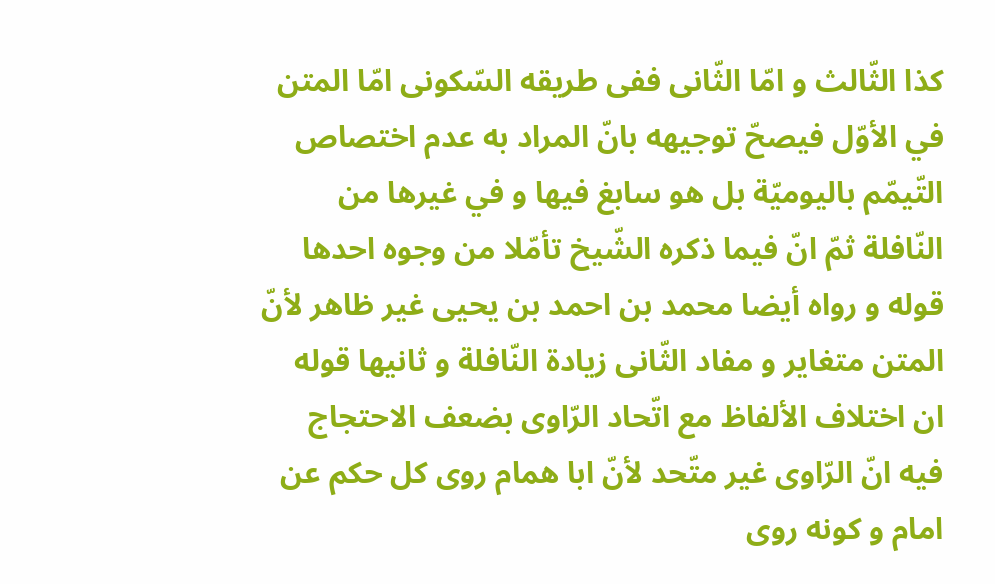كذا الثّالث و امّا الثّانى ففى طريقه السّكونى امّا المتن في الأوّل فيصحّ توجيهه بانّ المراد به عدم اختصاص التّيمّم باليوميّة بل هو سابغ فيها و في غيرها من النّافلة ثمّ انّ فيما ذكره الشّيخ تأمّلا من وجوه احدها قوله و رواه أيضا محمد بن احمد بن يحيى غير ظاهر لأنّ المتن متغاير و مفاد الثّانى زيادة النّافلة و ثانيها قوله ان اختلاف الألفاظ مع اتّحاد الرّاوى بضعف الاحتجاج فيه انّ الرّاوى غير متّحد لأنّ ابا همام روى كل حكم عن امام و كونه روى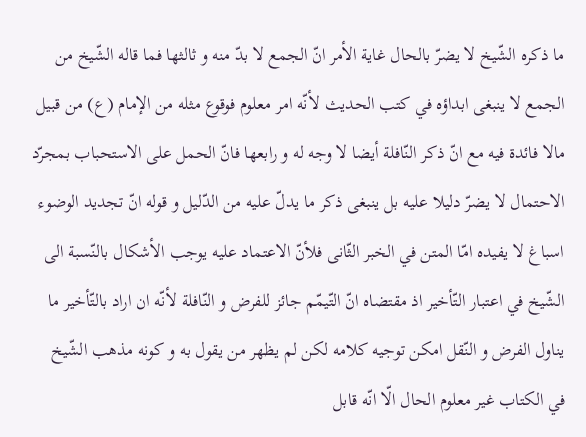ما ذكره الشّيخ لا يضرّ بالحال غاية الأمر انّ الجمع لا بدّ منه و ثالثها فما قاله الشّيخ من الجمع لا ينبغى ابداؤه في كتب الحديث لأنّه امر معلوم فوقوع مثله من الإمام (ع) من قبيل مالا فائدة فيه مع انّ ذكر النّافلة أيضا لا وجه له و رابعها فانّ الحمل على الاستحباب بمجرّد الاحتمال لا يضرّ دليلا عليه بل ينبغى ذكر ما يدلّ عليه من الدّليل و قوله انّ تجديد الوضوء اسباغ لا يفيده امّا المتن في الخبر الثّانى فلأنّ الاعتماد عليه يوجب الأشكال بالنّسبة الى الشّيخ في اعتبار التّأخير اذ مقتضاه انّ التّيمّم جائز للفرض و النّافلة لأنّه ان اراد بالتّأخير ما يناول الفرض و النّقل امكن توجيه كلامه لكن لم يظهر من يقول به و كونه مذهب الشّيخ في الكتاب غير معلوم الحال الّا انّه قابل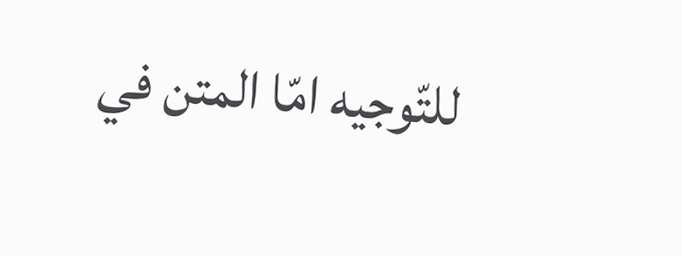للتّوجيه امّا المتن في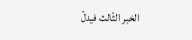الخبر الثّالث فيدلّ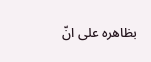بظاهره على انّ